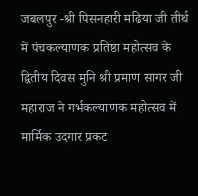जबलपुर -श्री पिसनहारी मढिया जी तीर्थ में पंचकल्याणक प्रतिष्ठा महोत्सव के द्वितीय दिवस मुनि श्री प्रमाण सागर जी महाराज ने गर्भकल्याणक महोत्सव में मार्मिक उदगार प्रकट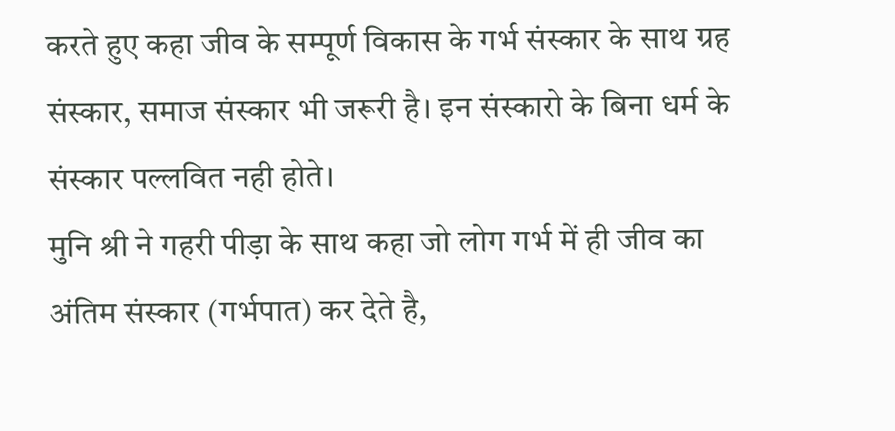करते हुए कहा जीव के सम्पूर्ण विकास के गर्भ संस्कार के साथ ग्रह संस्कार, समाज संस्कार भी जरूरी है। इन संस्कारो के बिना धर्म के संस्कार पल्लवित नही होते।
मुनि श्री ने गहरी पीड़ा के साथ कहा जो लोग गर्भ में ही जीव का अंतिम संस्कार (गर्भपात) कर देते है,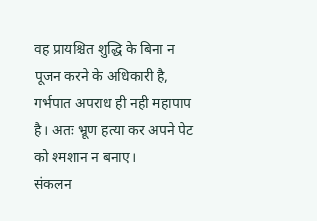वह प्रायश्चित शुद्धि के बिना न पूजन करने के अधिकारी है, गर्भपात अपराध ही नही महापाप है। अतः भ्रूण हत्या कर अपने पेट को श्मशान न बनाए।
संकलन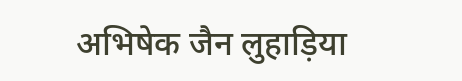अभिषेक जैन लुहाड़िया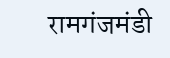रामगंजमंडी